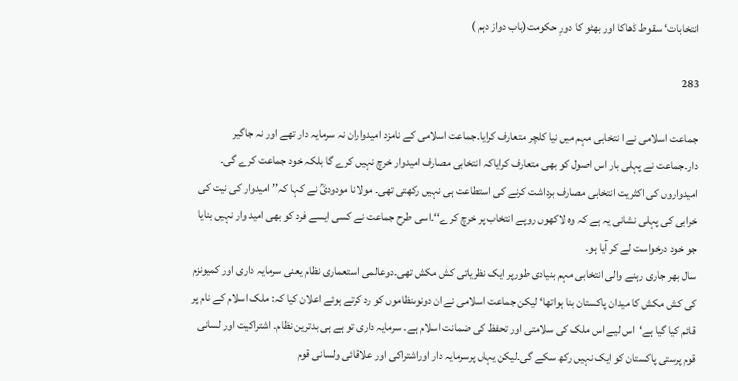انتخابات‘ سقوط ڈھاکا اور بھٹو کا دورِ حکومت(باب دواز دہم )

283

جماعت اسلامی نے ا نتخابی مہم میں نیا کلچر متعارف کرایا۔جماعت اسلامی کے نامزد امیدواران نہ سرمایہ دار تھے اور نہ جاگیر دار۔جماعت نے پہلی بار اس اصول کو بھی متعارف کرایاکہ انتخابی مصارف امیدوار خرچ نہیں کرے گا بلکہ خود جماعت کرے گی۔ امیدواروں کی اکثریت انتخابی مصارف برداشت کرنے کی استطاعت ہی نہیں رکھتی تھی۔ مولانا مودودیؒ نے کہا کہ’’ امیدوار کی نیت کی خرابی کی پہلی نشانی یہ ہے کہ وہ لاکھوں روپے انتخاب پر خرچ کرے‘‘۔اسی طرح جماعت نے کسی ایسے فرد کو بھی امید وار نہیں بنایا جو خود درخواست لے کر آیا ہو۔
سال بھر جاری رہنے والی انتخابی مہم بنیادی طورپر ایک نظریاتی کش مکش تھی۔دوعالمی استعماری نظام یعنی سرمایہ داری اور کمیونزم کی کش مکش کا میدان پاکستان بنا ہواتھا‘ لیکن جماعت اسلامی نے ان دونوںنظاموں کو رد کرتے ہوئے اعلان کیا کہ: ملک اسلام کے نام پر قائم کیا گیا ہے‘اس لیے اس ملک کی سلامتی اور تحفظ کی ضمانت اسلام ہے۔ سرمایہ داری تو ہے ہی بدترین نظام۔ اشتراکیت اور لسانی قوم پرستی پاکستان کو ایک نہیں رکھ سکے گی۔لیکن یہاں پرسرمایہ دار اوراشتراکی اور علاقائی ولسانی قوم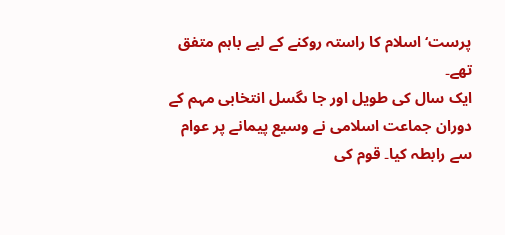پرست‘ اسلام کا راستہ روکنے کے لیے باہم متفق تھے۔
ایک سال کی طویل اور جا ںگسل انتخابی مہم کے دوران جماعت اسلامی نے وسیع پیمانے پر عوام سے رابطہ کیا۔ قوم کی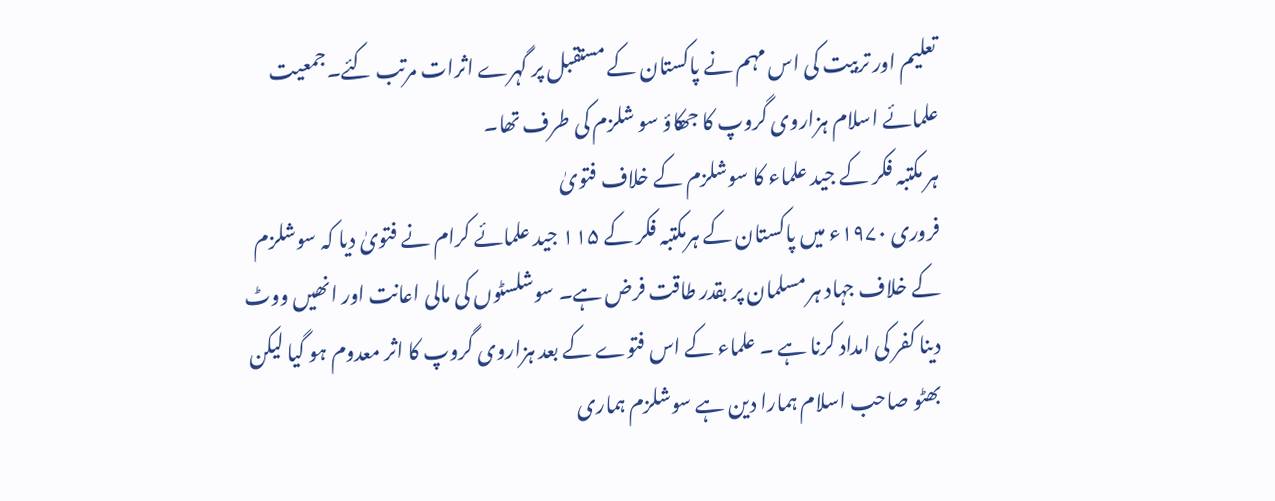تعلیم اور تربیت کی اس مہم نے پاکستان کے مستقبل پر گہرے اثرات مرتب کئے۔جمعیت علمائے اسلام ہزاروی گروپ کا جھکاؤ سو شلزم کی طرف تھا۔
ہر مکتبہ فکر کے جید علماء کا سوشلزم کے خلاف فتویٰ
فروری ۱۹۷۰ء میں پاکستان کے ہرمکتبہ فکر کے ۱۱۵ جید علمائے کرام نے فتویٰ دیا کہ سوشلزم کے خلاف جہاد ہر مسلمان پر بقدر طاقت فرض ہے۔ سوشلسٹوں کی مالی اعانت اور انھیں ووٹ دینا کفر کی امداد کرنا ہے ۔ علماء کے اس فتوے کے بعد ہزاروی گروپ کا اثر معدوم ہو گیا لیکن بھٹو صاحب اسلام ہمارا دین ہے سوشلزم ہماری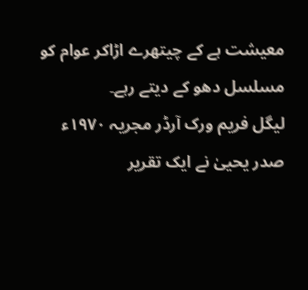معیشت ہے کے چیتھرے اڑاکر عوام کو مسلسل دھو کے دیتے رہے۔
لیگل فریم ورک آرڈر مجریہ ۱۹۷۰ء
صدر یحییٰ نے ایک تقریر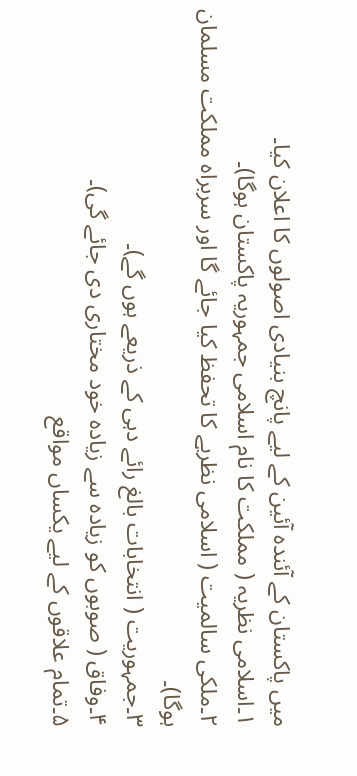میں پاکستان کے آئندہ آئین کے لیے پانچ بنیادی اصولوں کا اعلان کیا۔
۱۔اسلامی نظریہ ( مملکت کا نام اسلامی جمہوریہ پاکستان ہوگا)۔
۲۔ملکی سالمیت ( اسلامی نظریے کا تحفظ کیا جائے گا اور سربراہ مملکت مسلمان ہوگا)۔
۳۔جمہوریت ( انتخابات بالغ رائے دہی کے ذریعے ہوں گے)۔
۴۔وفاق ( صوبوں کو زیادہ سے زیادہ خود مختاری دی جائے گی)۔
۵۔تمام علاقوں کے لیے یکساں مواقع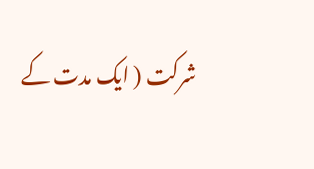شرکت ( ایک مدت کے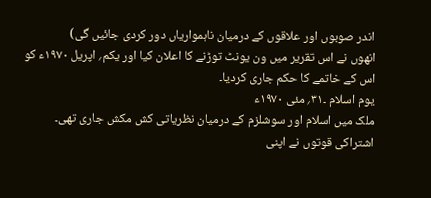اندر صوبوں اور علاقوں کے درمیان ناہمواریاں دور کردی جائیں گی)
انھوں نے اس تقریر میں ون یونٹ توڑنے کا اعلان کیا اور یکم؍ اپریل ۱۹۷۰ء کو اس کے خاتمے کا حکم جاری کردیا۔
یوم اسلام ۔۳۱؍ مئی ۱۹۷۰ء
ملک میں اسلام اور سوشلزم کے درمیان نظریاتی کش مکش جاری تھی۔ اشتراکی قوتوں نے اپنی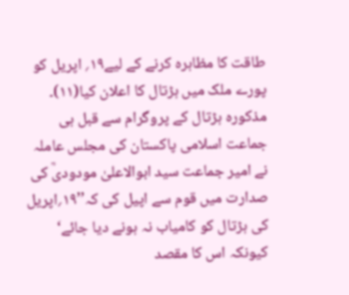طاقت کا مظاہرہ کرنے کے لیے۱۹؍ اپریل کو پورے ملک میں ہڑتال کا اعلان کیا(۱۱)۔ مذکورہ ہڑتال کے پروگرام سے قبل ہی جماعت اسلامی پاکستان کی مجلس عاملہ نے امیر جماعت سید ابوالاعلیٰ مودودیؒ کی صدارت میں قوم سے اپیل کی کہ’’۱۹؍اپریل کی ہڑتال کو کامیاب نہ ہونے دیا جائے‘ کیونکہ اس کا مقصد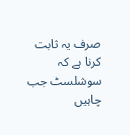صرف یہ ثابت کرنا ہے کہ سوشلسٹ جب چاہیں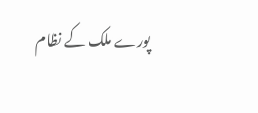پورے ملک کے نظام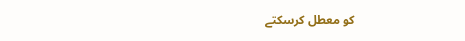کو معطل کرسکتے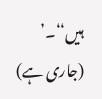ہیں‘‘۔’
(جاری ہے)